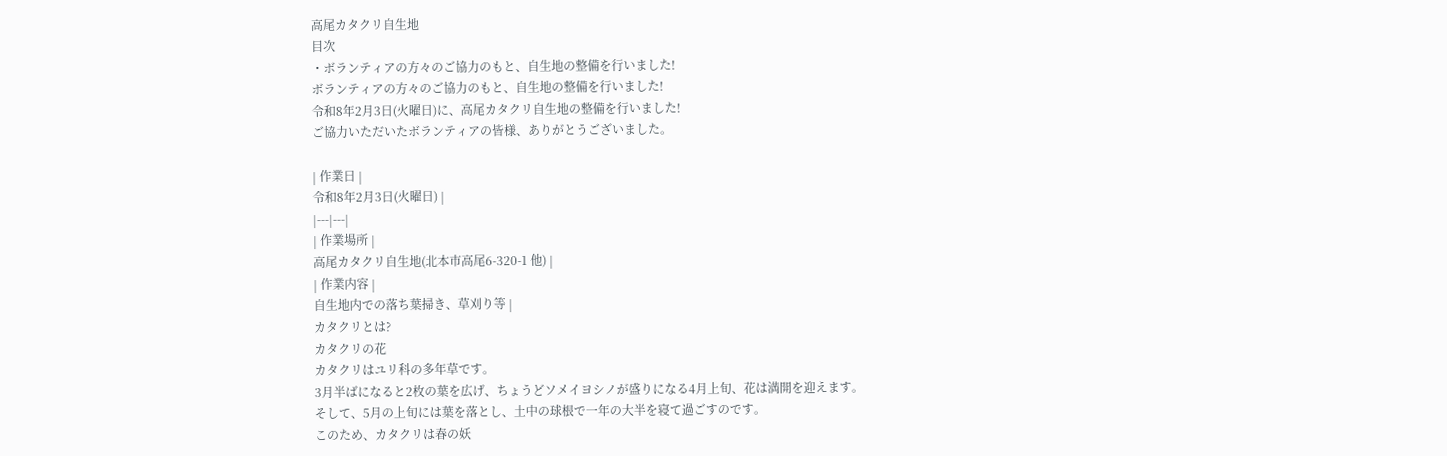高尾カタクリ自生地
目次
・ボランティアの方々のご協力のもと、自生地の整備を行いました!
ボランティアの方々のご協力のもと、自生地の整備を行いました!
令和8年2月3日(火曜日)に、高尾カタクリ自生地の整備を行いました!
ご協力いただいたボランティアの皆様、ありがとうございました。

| 作業日 |
令和8年2月3日(火曜日) |
|---|---|
| 作業場所 |
高尾カタクリ自生地(北本市高尾6-320-1 他) |
| 作業内容 |
自生地内での落ち葉掃き、草刈り等 |
カタクリとは?
カタクリの花
カタクリはユリ科の多年草です。
3月半ばになると2枚の葉を広げ、ちょうどソメイヨシノが盛りになる4月上旬、花は満開を迎えます。
そして、5月の上旬には葉を落とし、土中の球根で一年の大半を寝て過ごすのです。
このため、カタクリは春の妖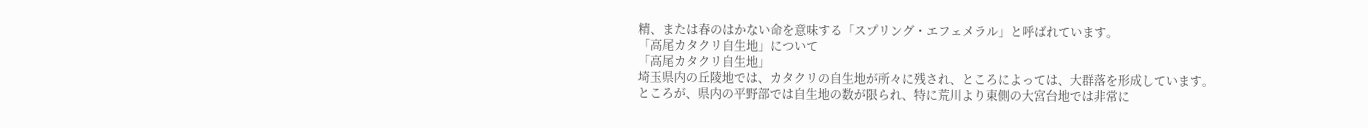精、または春のはかない命を意味する「スプリング・エフェメラル」と呼ばれています。
「高尾カタクリ自生地」について
「高尾カタクリ自生地」
埼玉県内の丘陵地では、カタクリの自生地が所々に残され、ところによっては、大群落を形成しています。
ところが、県内の平野部では自生地の数が限られ、特に荒川より東側の大宮台地では非常に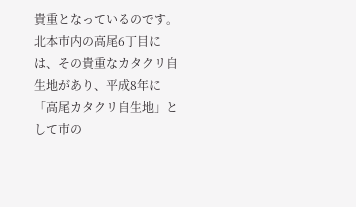貴重となっているのです。
北本市内の高尾6丁目には、その貴重なカタクリ自生地があり、平成8年に「高尾カタクリ自生地」として市の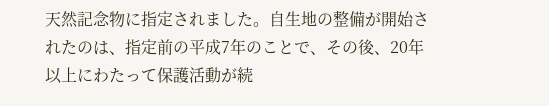天然記念物に指定されました。自生地の整備が開始されたのは、指定前の平成7年のことで、その後、20年以上にわたって保護活動が続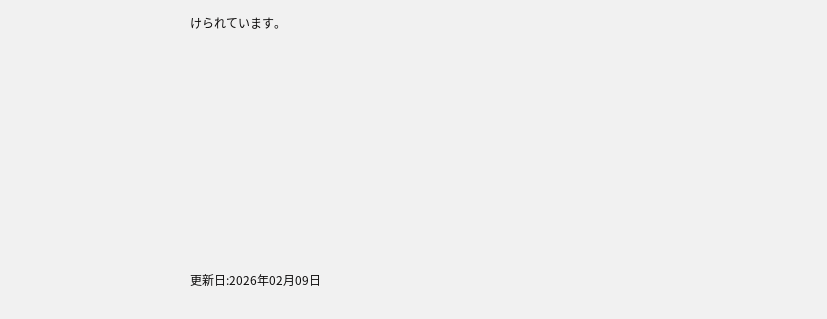けられています。












更新日:2026年02月09日